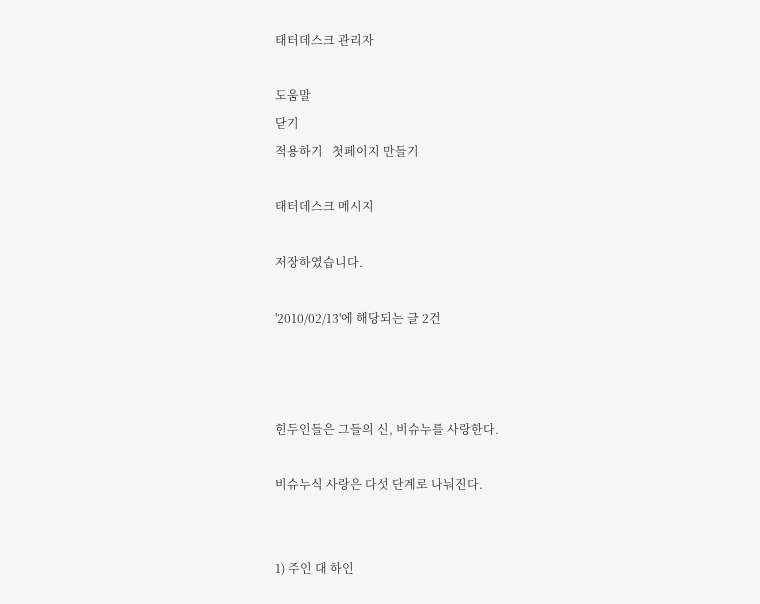태터데스크 관리자

도움말
닫기
적용하기   첫페이지 만들기

태터데스크 메시지

저장하였습니다.

'2010/02/13'에 해당되는 글 2건



힌두인들은 그들의 신, 비슈누를 사랑한다.

비슈누식 사랑은 다섯 단계로 나눠진다.


1) 주인 대 하인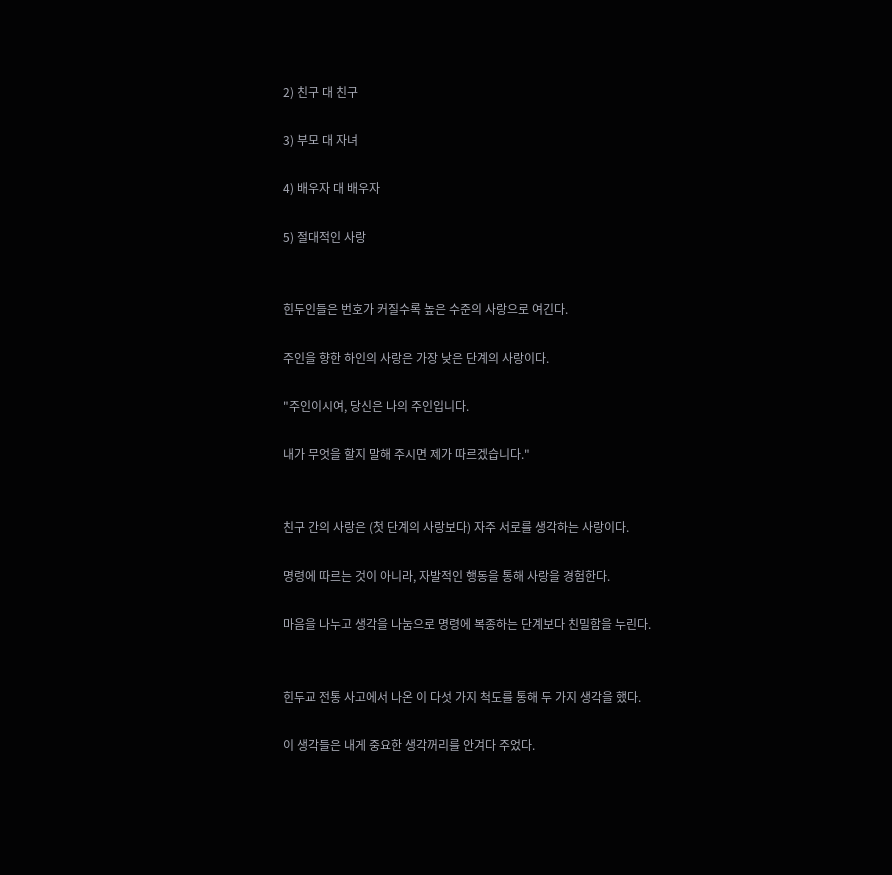2) 친구 대 친구

3) 부모 대 자녀

4) 배우자 대 배우자

5) 절대적인 사랑


힌두인들은 번호가 커질수록 높은 수준의 사랑으로 여긴다.

주인을 향한 하인의 사랑은 가장 낮은 단계의 사랑이다.

"주인이시여, 당신은 나의 주인입니다.

내가 무엇을 할지 말해 주시면 제가 따르겠습니다."


친구 간의 사랑은 (첫 단계의 사랑보다) 자주 서로를 생각하는 사랑이다.

명령에 따르는 것이 아니라, 자발적인 행동을 통해 사랑을 경험한다.

마음을 나누고 생각을 나눔으로 명령에 복종하는 단계보다 친밀함을 누린다.


힌두교 전통 사고에서 나온 이 다섯 가지 척도를 통해 두 가지 생각을 했다.

이 생각들은 내게 중요한 생각꺼리를 안겨다 주었다.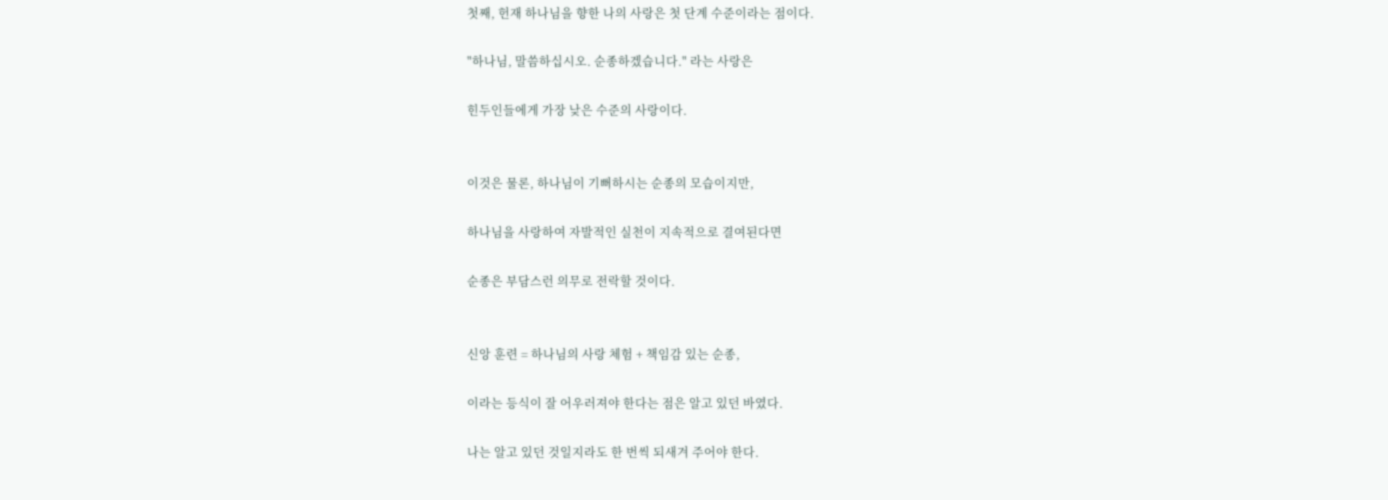첫째, 헌재 하나님을 향한 나의 사랑은 첫 단계 수준이라는 점이다.

"하나님, 말씀하십시오. 순종하겠습니다." 라는 사랑은

힌두인들에게 가장 낮은 수준의 사랑이다.


이것은 물론, 하나님이 기뻐하시는 순종의 모습이지만,

하나님을 사랑하여 자발적인 실천이 지속적으로 결여된다면

순종은 부담스런 의무로 전락할 것이다.


신앙 훈련 = 하나님의 사랑 체험 + 책임감 있는 순종,

이라는 등식이 잘 어우러져야 한다는 점은 알고 있던 바였다.

나는 알고 있던 것일지라도 한 번씩 되새겨 주어야 한다.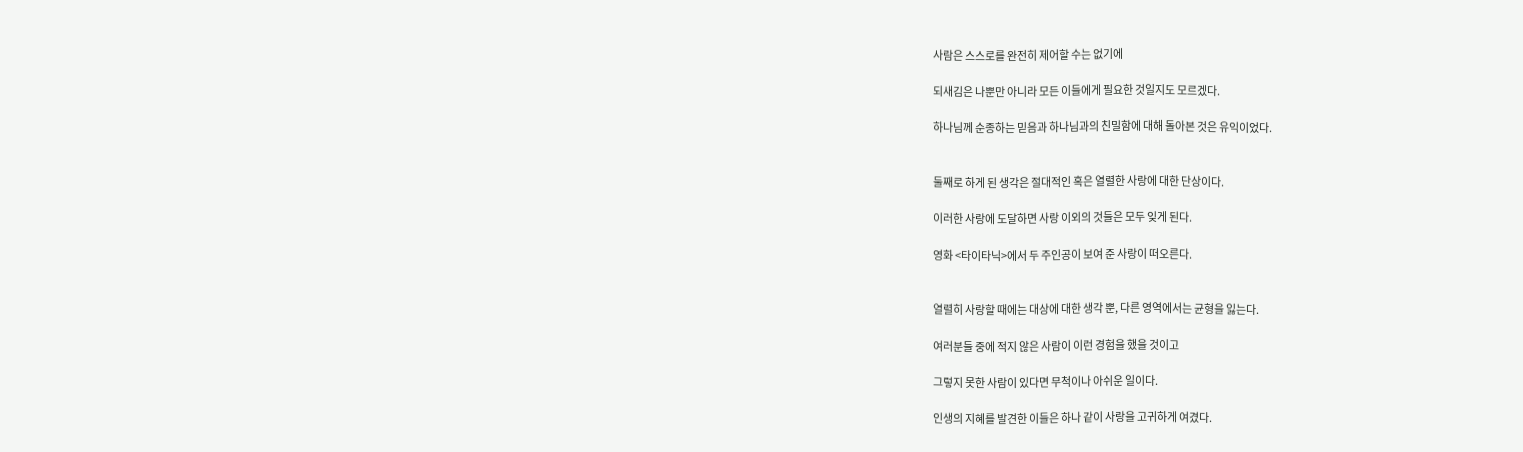사람은 스스로를 완전히 제어할 수는 없기에

되새김은 나뿐만 아니라 모든 이들에게 필요한 것일지도 모르겠다.

하나님께 순종하는 믿음과 하나님과의 친밀함에 대해 돌아본 것은 유익이었다.


둘째로 하게 된 생각은 절대적인 혹은 열렬한 사랑에 대한 단상이다.

이러한 사랑에 도달하면 사랑 이외의 것들은 모두 잊게 된다.

영화 <타이타닉>에서 두 주인공이 보여 준 사랑이 떠오른다.


열렬히 사랑할 때에는 대상에 대한 생각 뿐, 다른 영역에서는 균형을 잃는다.

여러분들 중에 적지 않은 사람이 이런 경험을 했을 것이고

그렇지 못한 사람이 있다면 무척이나 아쉬운 일이다.

인생의 지혜를 발견한 이들은 하나 같이 사랑을 고귀하게 여겼다.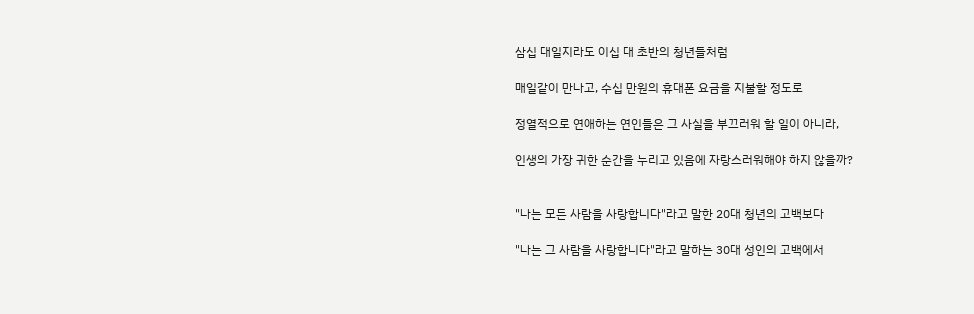삼십 대일지라도 이십 대 초반의 청년들처럼

매일같이 만나고, 수십 만원의 휴대폰 요금을 지불할 정도로

정열적으로 연애하는 연인들은 그 사실을 부끄러워 할 일이 아니라,

인생의 가장 귀한 순간을 누리고 있음에 자랑스러워해야 하지 않을까?


"나는 모든 사람을 사랑합니다"라고 말한 20대 청년의 고백보다

"나는 그 사람을 사랑합니다"라고 말하는 30대 성인의 고백에서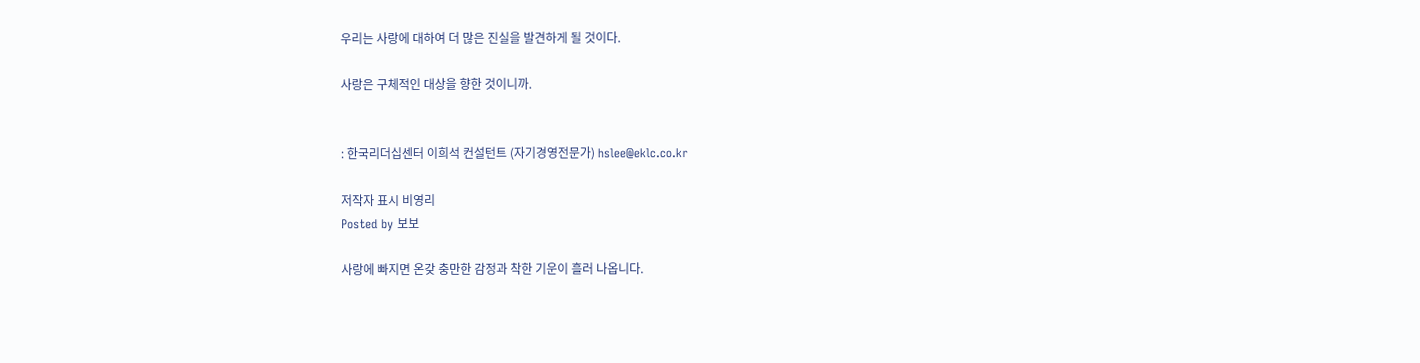우리는 사랑에 대하여 더 많은 진실을 발견하게 될 것이다.

사랑은 구체적인 대상을 향한 것이니까.


: 한국리더십센터 이희석 컨설턴트 (자기경영전문가) hslee@eklc.co.kr

저작자 표시 비영리
Posted by 보보

사랑에 빠지면 온갖 충만한 감정과 착한 기운이 흘러 나옵니다.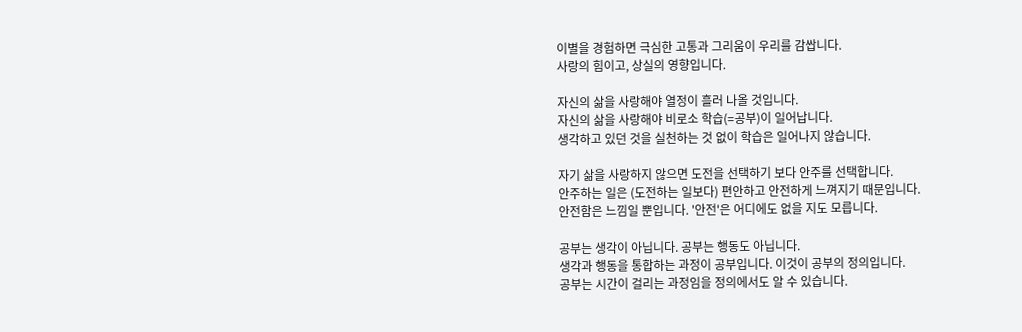이별을 경험하면 극심한 고통과 그리움이 우리를 감쌉니다.
사랑의 힘이고, 상실의 영향입니다.

자신의 삶을 사랑해야 열정이 흘러 나올 것입니다.
자신의 삶을 사랑해야 비로소 학습(=공부)이 일어납니다.
생각하고 있던 것을 실천하는 것 없이 학습은 일어나지 않습니다.

자기 삶을 사랑하지 않으면 도전을 선택하기 보다 안주를 선택합니다.
안주하는 일은 (도전하는 일보다) 편안하고 안전하게 느껴지기 때문입니다.
안전함은 느낌일 뿐입니다. '안전'은 어디에도 없을 지도 모릅니다.

공부는 생각이 아닙니다. 공부는 행동도 아닙니다.
생각과 행동을 통합하는 과정이 공부입니다. 이것이 공부의 정의입니다.
공부는 시간이 걸리는 과정임을 정의에서도 알 수 있습니다.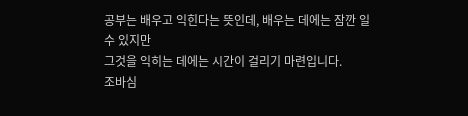공부는 배우고 익힌다는 뜻인데, 배우는 데에는 잠깐 일 수 있지만
그것을 익히는 데에는 시간이 걸리기 마련입니다.
조바심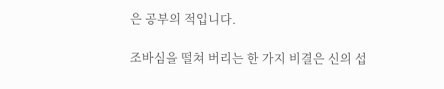은 공부의 적입니다.

조바심을 떨쳐 버리는 한 가지 비결은 신의 섭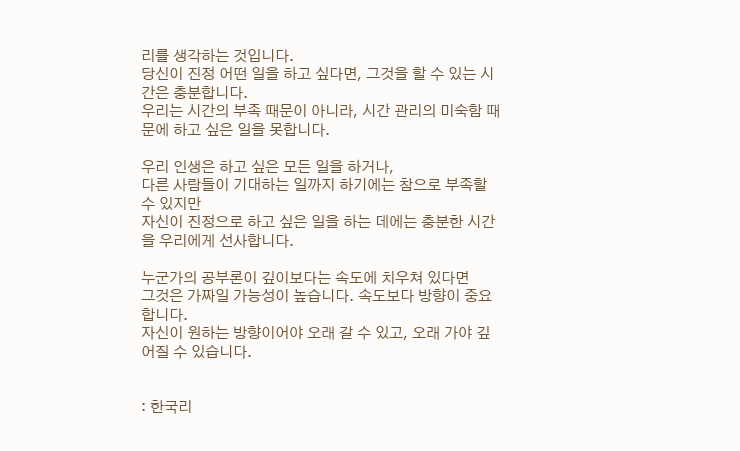리를 생각하는 것입니다.
당신이 진정 어떤 일을 하고 싶다면, 그것을 할 수 있는 시간은 충분합니다.
우리는 시간의 부족 때문이 아니라, 시간 관리의 미숙함 때문에 하고 싶은 일을 못합니다.

우리 인생은 하고 싶은 모든 일을 하거나,
다른 사람들이 기대하는 일까지 하기에는 참으로 부족할 수 있지만
자신이 진정으로 하고 싶은 일을 하는 데에는 충분한 시간을 우리에게 선사합니다.

누군가의 공부론이 깊이보다는 속도에 치우쳐 있다면
그것은 가짜일 가능성이 높습니다. 속도보다 방향이 중요합니다.
자신이 원하는 방향이어야 오래 갈 수 있고, 오래 가야 깊어질 수 있습니다.


: 한국리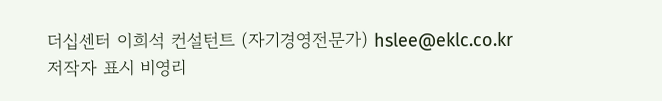더십센터 이희석 컨설턴트 (자기경영전문가) hslee@eklc.co.kr
저작자 표시 비영리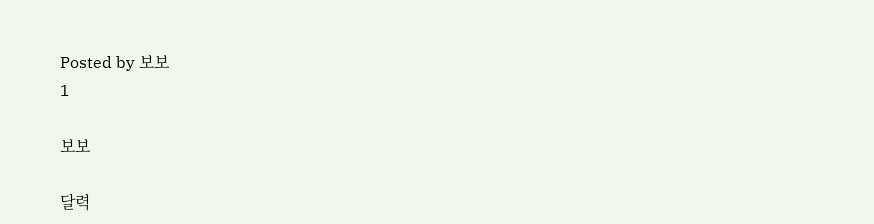Posted by 보보
1

보보

달력